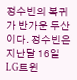정수빈의 복귀가 반가운 두산이다. 정수빈은 지난달 16일 LG트윈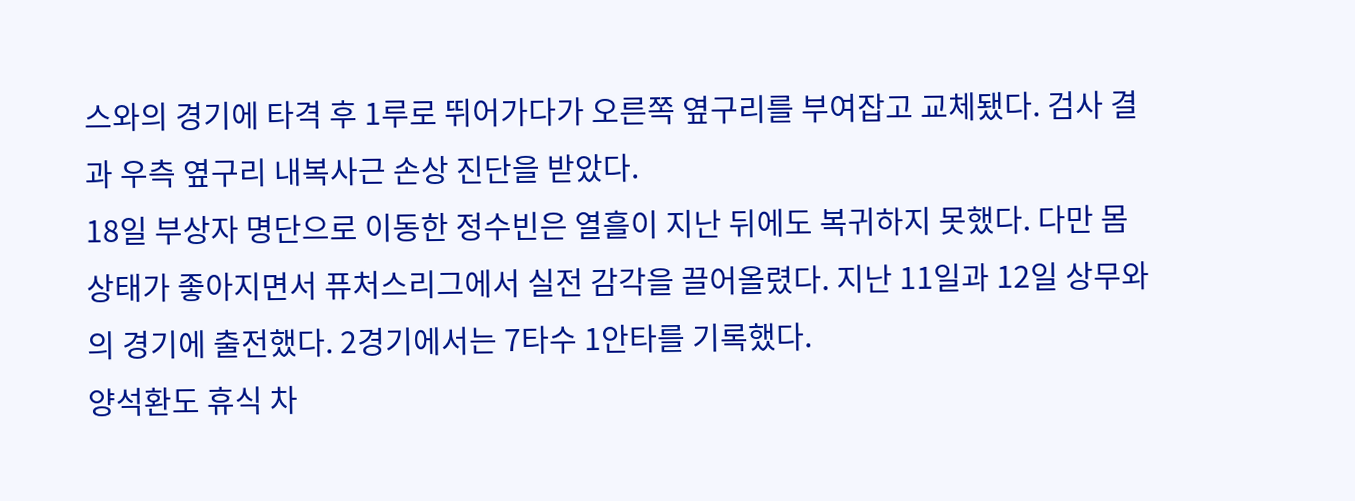스와의 경기에 타격 후 1루로 뛰어가다가 오른쪽 옆구리를 부여잡고 교체됐다. 검사 결과 우측 옆구리 내복사근 손상 진단을 받았다.
18일 부상자 명단으로 이동한 정수빈은 열흘이 지난 뒤에도 복귀하지 못했다. 다만 몸 상태가 좋아지면서 퓨처스리그에서 실전 감각을 끌어올렸다. 지난 11일과 12일 상무와의 경기에 출전했다. 2경기에서는 7타수 1안타를 기록했다.
양석환도 휴식 차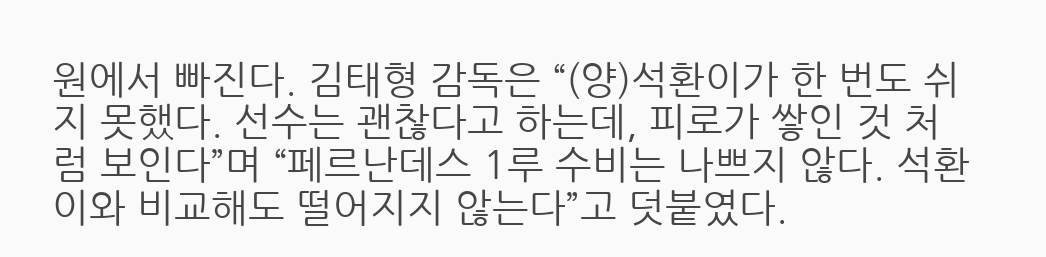원에서 빠진다. 김태형 감독은 “(양)석환이가 한 번도 쉬지 못했다. 선수는 괜찮다고 하는데, 피로가 쌓인 것 처럼 보인다”며 “페르난데스 1루 수비는 나쁘지 않다. 석환이와 비교해도 떨어지지 않는다”고 덧붙였다.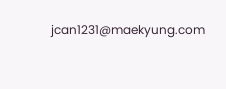jcan1231@maekyung.com